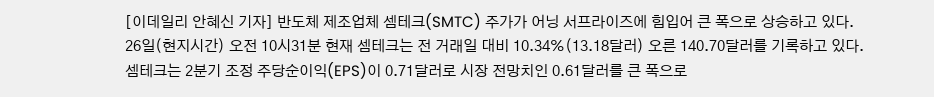[이데일리 안혜신 기자] 반도체 제조업체 셈테크(SMTC) 주가가 어닝 서프라이즈에 힘입어 큰 폭으로 상승하고 있다.
26일(현지시간) 오전 10시31분 현재 셈테크는 전 거래일 대비 10.34%(13.18달러) 오른 140.70달러를 기록하고 있다.
셈테크는 2분기 조정 주당순이익(EPS)이 0.71달러로 시장 전망치인 0.61달러를 큰 폭으로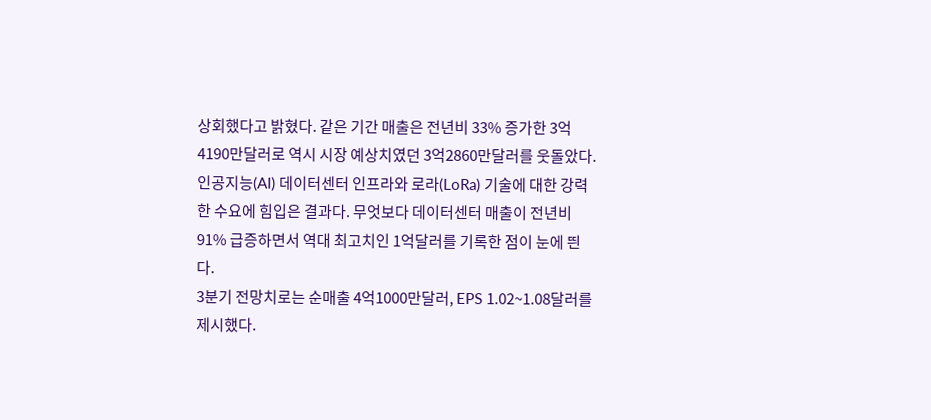상회했다고 밝혔다. 같은 기간 매출은 전년비 33% 증가한 3억4190만달러로 역시 시장 예상치였던 3억2860만달러를 웃돌았다.
인공지능(AI) 데이터센터 인프라와 로라(LoRa) 기술에 대한 강력한 수요에 힘입은 결과다. 무엇보다 데이터센터 매출이 전년비 91% 급증하면서 역대 최고치인 1억달러를 기록한 점이 눈에 띈다.
3분기 전망치로는 순매출 4억1000만달러, EPS 1.02~1.08달러를 제시했다.